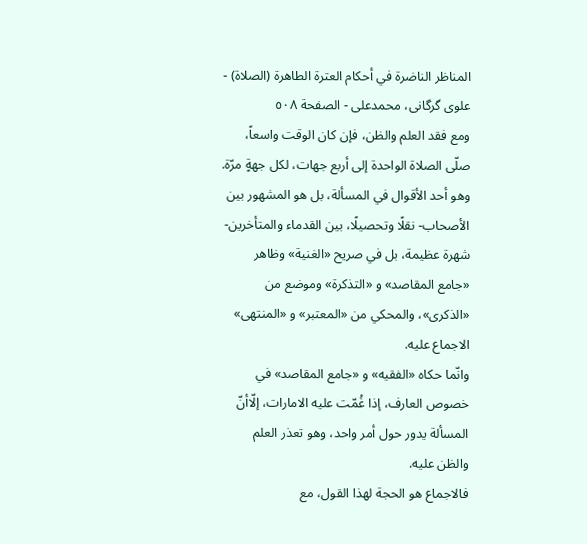المناظر الناضرة في أحکام العترة الطاهرة (الصلاة) - علوی گرگانی، محمدعلی - الصفحة ٥٠٨
ومع فقد العلم والظن، فإن كان الوقت واسعاً، صلّى الصلاة الواحدة إلى أربع جهات، لكل جهةٍ مرّة.
وهو أحد الأقوال في المسألة، بل هو المشهور بين الأصحاب- نقلًا وتحصيلًا، بين القدماء والمتأخرين- شهرة عظيمة، بل في صريح «الغنية» وظاهر «جامع المقاصد» و «التذكرة» وموضع من «الذكرى»، والمحكي من «المعتبر» و «المنتهى» الاجماع عليه.
وانّما حكاه «الفقيه» و «جامع المقاصد» في خصوص العارف، إذا غُمّت عليه الامارات، إلّاأنّ المسألة يدور حول أمر واحد، وهو تعذر العلم والظن عليه.
فالاجماع هو الحجة لهذا القول، مع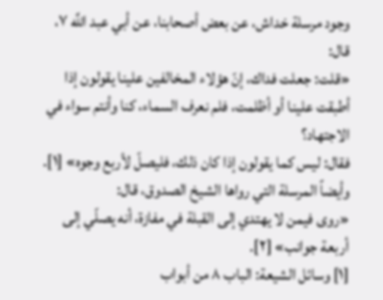وجود مرسلة خداش، عن بعض أصحابنا، عن أبي عبد اللَّه ٧، قال:
«قلت: جعلت فداك، إنّ هؤلاء المخالفين علينا يقولون إذا أطبقت علينا أو أظلمت، فلم نعرف السماء، كنا وأنتم سواء في الاجتهاد؟
فقال: ليس كما يقولون إذا كان ذلك، فليصلّ لأربع وجوه» [١].
وأيضاً المرسلة التي رواها الشيخ الصدوق، قال:
«روى فيمن لا يهتدي إلى القبلة في مفازة، أنه يصلّي إلى أربعة جوانب» [٢].
[١] وسائل الشيعة: الباب ٨ من أبواب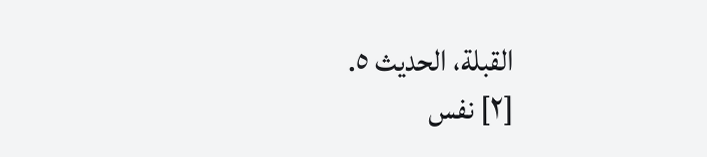القبلة، الحديث ٥.
[٢] نفس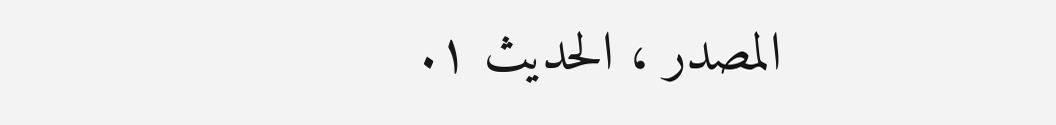المصدر ، الحديث ١.